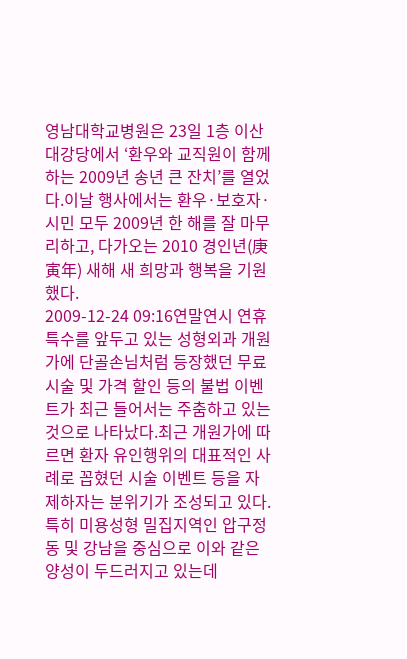영남대학교병원은 23일 1층 이산대강당에서 ‘환우와 교직원이 함께하는 2009년 송년 큰 잔치’를 열었다.이날 행사에서는 환우·보호자·시민 모두 2009년 한 해를 잘 마무리하고, 다가오는 2010 경인년(庚寅年) 새해 새 희망과 행복을 기원했다.
2009-12-24 09:16연말연시 연휴 특수를 앞두고 있는 성형외과 개원가에 단골손님처럼 등장했던 무료 시술 및 가격 할인 등의 불법 이벤트가 최근 들어서는 주춤하고 있는 것으로 나타났다.최근 개원가에 따르면 환자 유인행위의 대표적인 사례로 꼽혔던 시술 이벤트 등을 자제하자는 분위기가 조성되고 있다.특히 미용성형 밀집지역인 압구정동 및 강남을 중심으로 이와 같은 양성이 두드러지고 있는데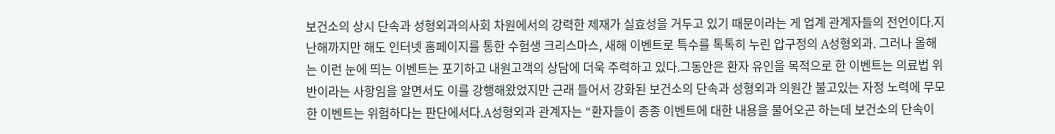보건소의 상시 단속과 성형외과의사회 차원에서의 강력한 제재가 실효성을 거두고 있기 때문이라는 게 업계 관계자들의 전언이다.지난해까지만 해도 인터넷 홈페이지를 통한 수험생 크리스마스, 새해 이벤트로 특수를 톡톡히 누린 압구정의 A성형외과. 그러나 올해는 이런 눈에 띄는 이벤트는 포기하고 내원고객의 상담에 더욱 주력하고 있다.그동안은 환자 유인을 목적으로 한 이벤트는 의료법 위반이라는 사항임을 알면서도 이를 강행해왔었지만 근래 들어서 강화된 보건소의 단속과 성형외과 의원간 불고있는 자정 노력에 무모한 이벤트는 위험하다는 판단에서다.A성형외과 관계자는 “환자들이 종종 이벤트에 대한 내용을 물어오곤 하는데 보건소의 단속이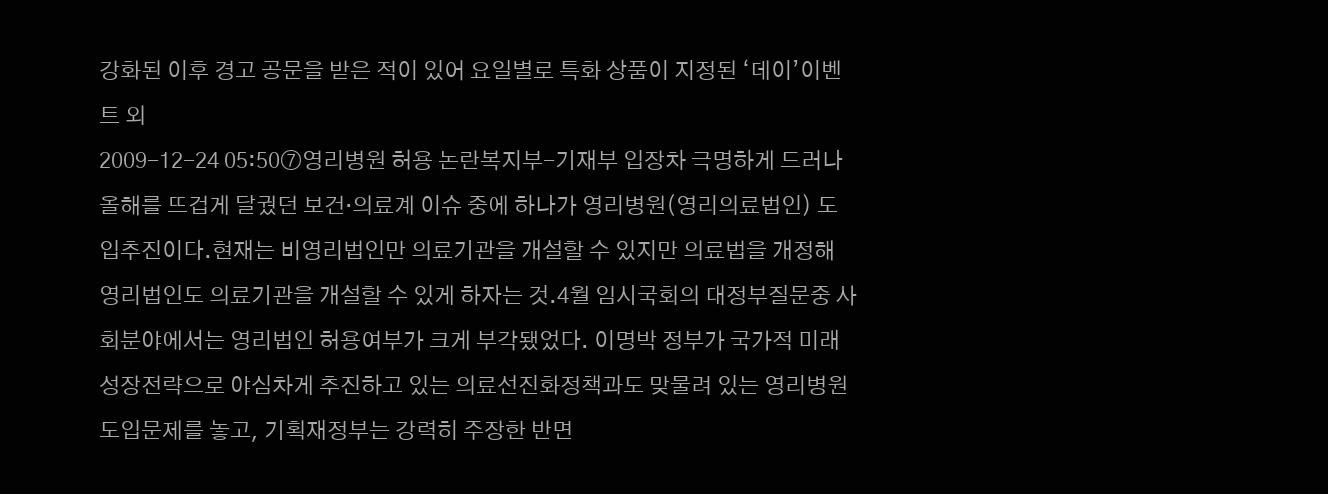강화된 이후 경고 공문을 받은 적이 있어 요일별로 특화 상품이 지정된 ‘데이’이벤트 외
2009-12-24 05:50⑦영리병원 허용 논란복지부-기재부 입장차 극명하게 드러나올해를 뜨겁게 달궜던 보건·의료계 이슈 중에 하나가 영리병원(영리의료법인) 도입추진이다.현재는 비영리법인만 의료기관을 개설할 수 있지만 의료법을 개정해 영리법인도 의료기관을 개설할 수 있게 하자는 것.4월 임시국회의 대정부질문중 사회분야에서는 영리법인 허용여부가 크게 부각됐었다. 이명박 정부가 국가적 미래성장전략으로 야심차게 추진하고 있는 의료선진화정책과도 맞물려 있는 영리병원 도입문제를 놓고, 기획재정부는 강력히 주장한 반면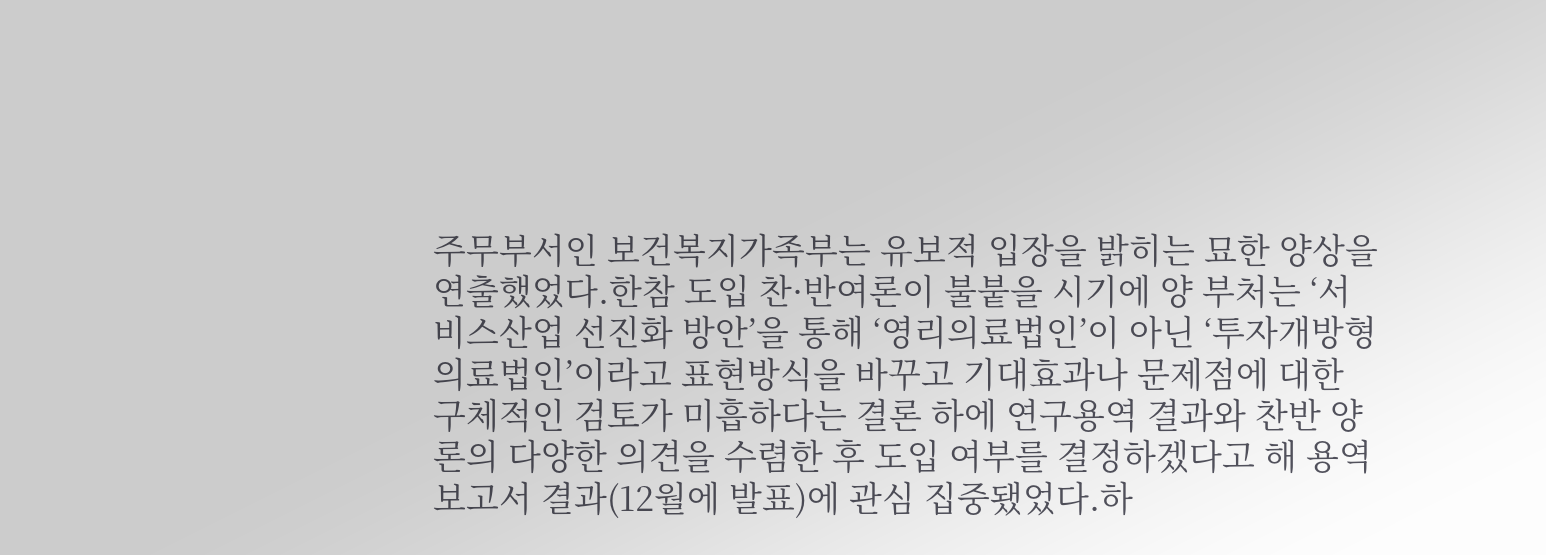주무부서인 보건복지가족부는 유보적 입장을 밝히는 묘한 양상을 연출했었다.한참 도입 찬·반여론이 불붙을 시기에 양 부처는 ‘서비스산업 선진화 방안’을 통해 ‘영리의료법인’이 아닌 ‘투자개방형 의료법인’이라고 표현방식을 바꾸고 기대효과나 문제점에 대한 구체적인 검토가 미흡하다는 결론 하에 연구용역 결과와 찬반 양론의 다양한 의견을 수렴한 후 도입 여부를 결정하겠다고 해 용역보고서 결과(12월에 발표)에 관심 집중됐었다.하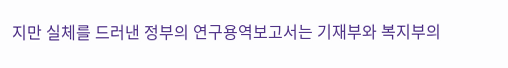지만 실체를 드러낸 정부의 연구용역보고서는 기재부와 복지부의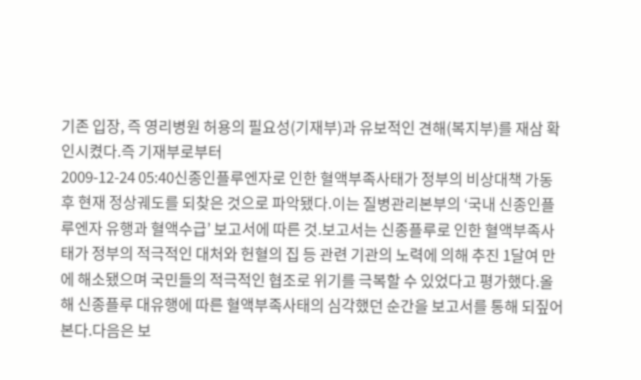기존 입장, 즉 영리병원 허용의 필요성(기재부)과 유보적인 견해(복지부)를 재삼 확인시켰다.즉 기재부로부터
2009-12-24 05:40신종인플루엔자로 인한 혈액부족사태가 정부의 비상대책 가동 후 현재 정상궤도를 되찾은 것으로 파악됐다.이는 질병관리본부의 ‘국내 신종인플루엔자 유행과 혈액수급’ 보고서에 따른 것.보고서는 신종플루로 인한 혈액부족사태가 정부의 적극적인 대처와 헌혈의 집 등 관련 기관의 노력에 의해 추진 1달여 만에 해소됐으며 국민들의 적극적인 협조로 위기를 극복할 수 있었다고 평가했다.올해 신종플루 대유행에 따른 혈액부족사태의 심각했던 순간을 보고서를 통해 되짚어본다.다음은 보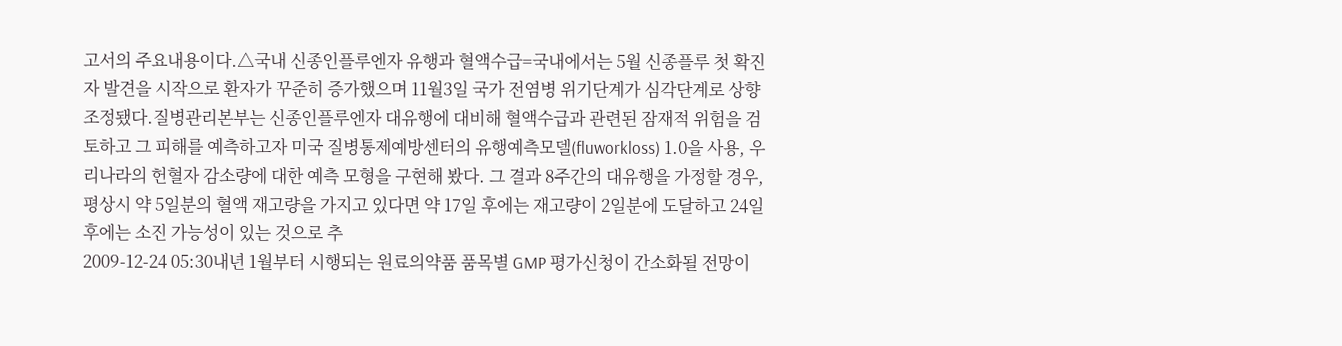고서의 주요내용이다.△국내 신종인플루엔자 유행과 혈액수급=국내에서는 5월 신종플루 첫 확진자 발견을 시작으로 환자가 꾸준히 증가했으며 11월3일 국가 전염병 위기단계가 심각단계로 상향 조정됐다.질병관리본부는 신종인플루엔자 대유행에 대비해 혈액수급과 관련된 잠재적 위험을 검토하고 그 피해를 예측하고자 미국 질병통제예방센터의 유행예측모델(fluworkloss) 1.0을 사용, 우리나라의 헌혈자 감소량에 대한 예측 모형을 구현해 봤다. 그 결과 8주간의 대유행을 가정할 경우, 평상시 약 5일분의 혈액 재고량을 가지고 있다면 약 17일 후에는 재고량이 2일분에 도달하고 24일 후에는 소진 가능성이 있는 것으로 추
2009-12-24 05:30내년 1월부터 시행되는 원료의약품 품목별 GMP 평가신청이 간소화될 전망이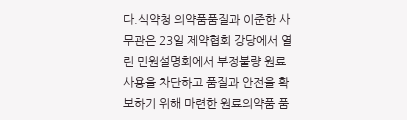다.식약청 의약품품질과 이준한 사무관은 23일 제약협회 강당에서 열린 민원설명회에서 부정불량 원료 사용을 차단하고 품질과 안전을 확보하기 위해 마련한 원료의약품 품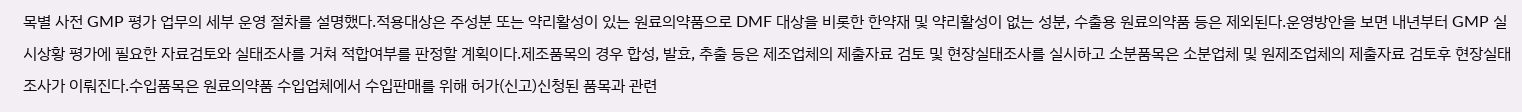목별 사전 GMP 평가 업무의 세부 운영 절차를 설명했다.적용대상은 주성분 또는 약리활성이 있는 원료의약품으로 DMF 대상을 비롯한 한약재 및 약리활성이 없는 성분, 수출용 원료의약품 등은 제외된다.운영방안을 보면 내년부터 GMP 실시상황 평가에 필요한 자료검토와 실태조사를 거쳐 적합여부를 판정할 계획이다.제조품목의 경우 합성, 발효, 추출 등은 제조업체의 제출자료 검토 및 현장실태조사를 실시하고 소분품목은 소분업체 및 원제조업체의 제출자료 검토후 현장실태조사가 이뤄진다.수입품목은 원료의약품 수입업체에서 수입판매를 위해 허가(신고)신청된 품목과 관련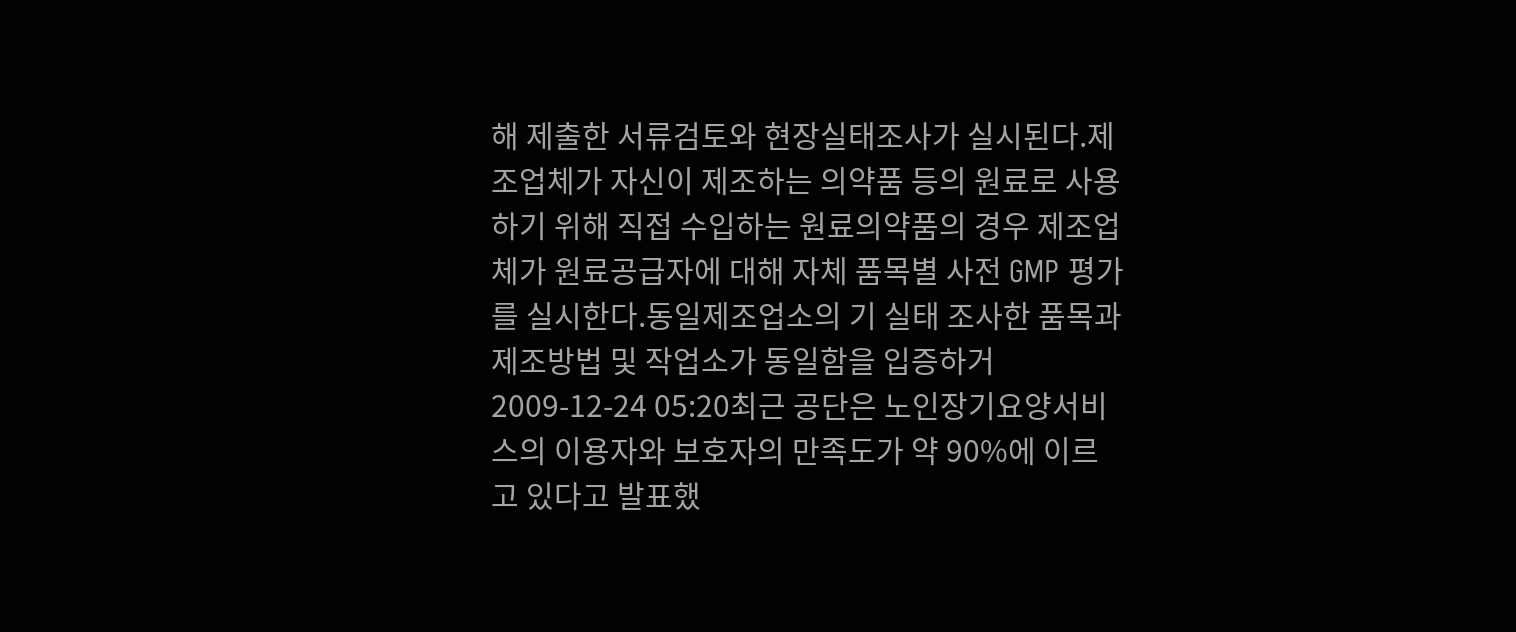해 제출한 서류검토와 현장실태조사가 실시된다.제조업체가 자신이 제조하는 의약품 등의 원료로 사용하기 위해 직접 수입하는 원료의약품의 경우 제조업체가 원료공급자에 대해 자체 품목별 사전 GMP 평가를 실시한다.동일제조업소의 기 실태 조사한 품목과 제조방법 및 작업소가 동일함을 입증하거
2009-12-24 05:20최근 공단은 노인장기요양서비스의 이용자와 보호자의 만족도가 약 90%에 이르고 있다고 발표했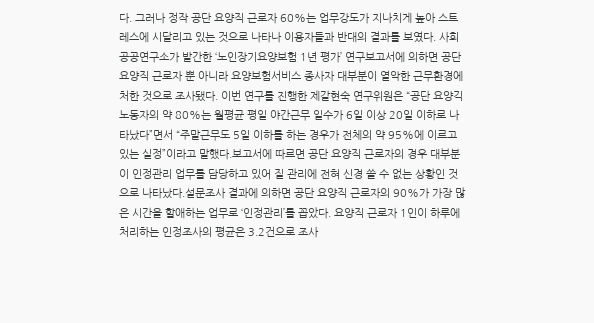다. 그러나 정작 공단 요양직 근로자 60%는 업무강도가 지나치게 높아 스트레스에 시달리고 있는 것으로 나타나 이용자들과 반대의 결과를 보였다. 사회공공연구소가 발간한 ‘노인장기요양보험 1년 평가’ 연구보고서에 의하면 공단 요양직 근로자 뿐 아니라 요양보험서비스 종사자 대부분이 열악한 근무환경에 처한 것으로 조사됐다. 이번 연구를 진행한 제갈현숙 연구위원은 “공단 요양긱 노동자의 약 80%는 월평균 평일 야간근무 일수가 6일 이상 20일 이하로 나타났다”면서 “주말근무도 5일 이하를 하는 경우가 전체의 약 95%에 이르고 있는 실정”이라고 말했다.보고서에 따르면 공단 요양직 근로자의 경우 대부분이 인정관리 업무를 담당하고 있어 질 관리에 전혀 신경 쓸 수 없는 상황인 것으로 나타났다.설문조사 결과에 의하면 공단 요양직 근로자의 90%가 가장 많은 시간을 할애하는 업무로 ‘인정관리’를 꼽았다. 요양직 근로자 1인이 하루에 처리하는 인정조사의 평균은 3.2건으로 조사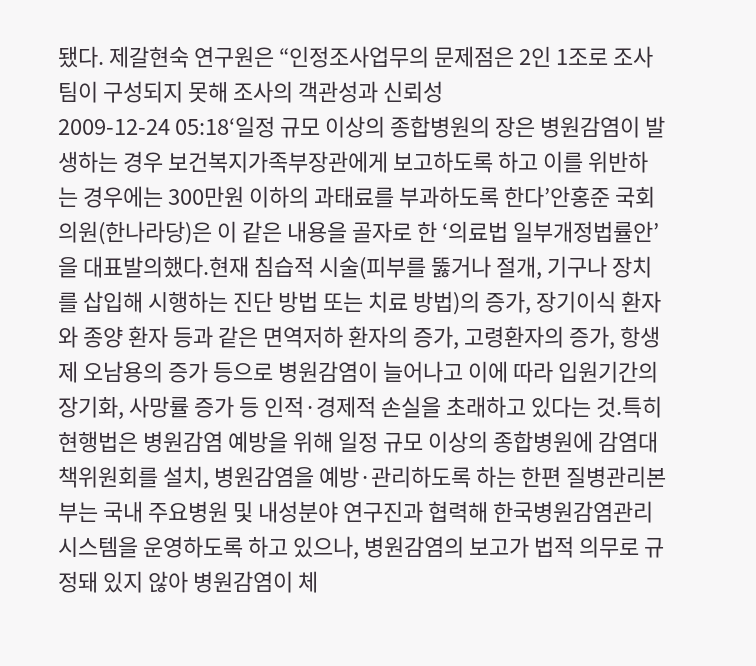됐다. 제갈현숙 연구원은 “인정조사업무의 문제점은 2인 1조로 조사팀이 구성되지 못해 조사의 객관성과 신뢰성
2009-12-24 05:18‘일정 규모 이상의 종합병원의 장은 병원감염이 발생하는 경우 보건복지가족부장관에게 보고하도록 하고 이를 위반하는 경우에는 300만원 이하의 과태료를 부과하도록 한다’안홍준 국회의원(한나라당)은 이 같은 내용을 골자로 한 ‘의료법 일부개정법률안’을 대표발의했다.현재 침습적 시술(피부를 뚫거나 절개, 기구나 장치를 삽입해 시행하는 진단 방법 또는 치료 방법)의 증가, 장기이식 환자와 종양 환자 등과 같은 면역저하 환자의 증가, 고령환자의 증가, 항생제 오남용의 증가 등으로 병원감염이 늘어나고 이에 따라 입원기간의 장기화, 사망률 증가 등 인적·경제적 손실을 초래하고 있다는 것.특히 현행법은 병원감염 예방을 위해 일정 규모 이상의 종합병원에 감염대책위원회를 설치, 병원감염을 예방·관리하도록 하는 한편 질병관리본부는 국내 주요병원 및 내성분야 연구진과 협력해 한국병원감염관리시스템을 운영하도록 하고 있으나, 병원감염의 보고가 법적 의무로 규정돼 있지 않아 병원감염이 체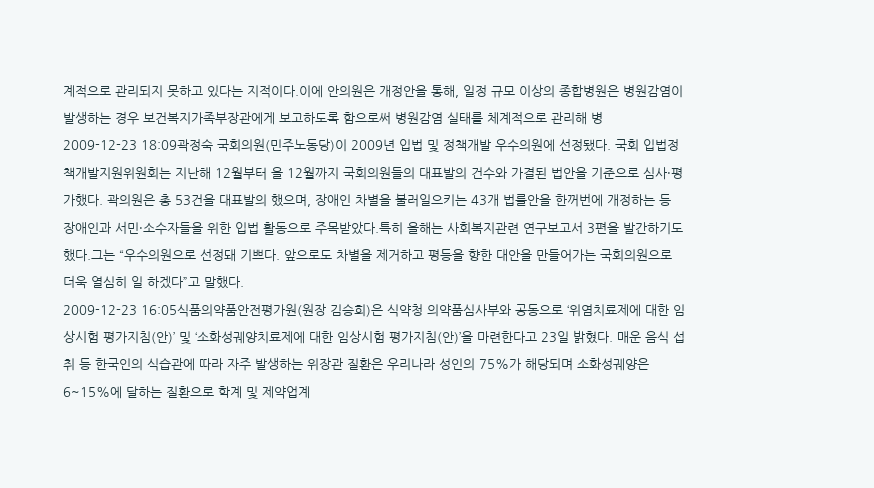계적으로 관리되지 못하고 있다는 지적이다.이에 안의원은 개정안을 통해, 일정 규모 이상의 종합병원은 병원감염이 발생하는 경우 보건복지가족부장관에게 보고하도록 함으로써 병원감염 실태를 체계적으로 관리해 병
2009-12-23 18:09곽정숙 국회의원(민주노동당)이 2009년 입법 및 정책개발 우수의원에 선정됐다. 국회 입법정책개발지원위원회는 지난해 12월부터 올 12월까지 국회의원들의 대표발의 건수와 가결된 법안을 기준으로 심사·평가했다. 곽의원은 총 53건을 대표발의 했으며, 장애인 차별을 불러일으키는 43개 법률안을 한꺼번에 개정하는 등 장애인과 서민·소수자들을 위한 입법 활동으로 주목받았다.특히 올해는 사회복지관련 연구보고서 3편을 발간하기도 했다.그는 “우수의원으로 선정돼 기쁘다. 앞으로도 차별을 제거하고 평등을 향한 대안을 만들어가는 국회의원으로 더욱 열심히 일 하겠다”고 말했다.
2009-12-23 16:05식품의약품안전평가원(원장 김승희)은 식약청 의약품심사부와 공동으로 ‘위염치료제에 대한 임상시험 평가지침(안)’ 및 ‘소화성궤양치료제에 대한 임상시험 평가지침(안)’을 마련한다고 23일 밝혔다. 매운 음식 섭취 등 한국인의 식습관에 따라 자주 발생하는 위장관 질환은 우리나라 성인의 75%가 해당되며 소화성궤양은 6~15%에 달하는 질환으로 학계 및 제약업계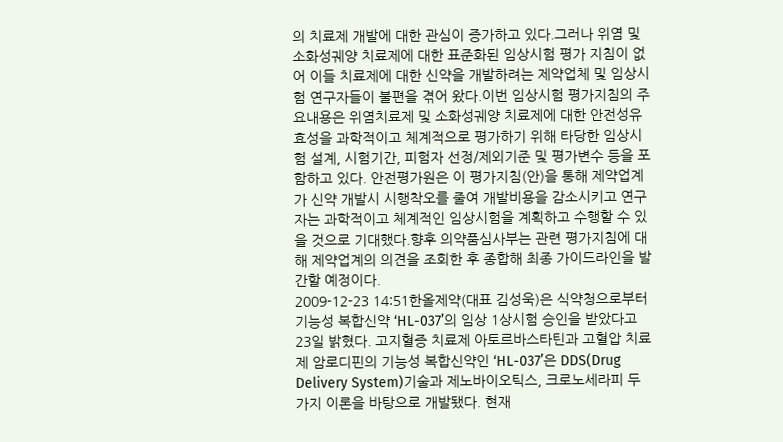의 치료제 개발에 대한 관심이 증가하고 있다.그러나 위염 및 소화성궤양 치료제에 대한 표준화된 임상시험 평가 지침이 없어 이들 치료제에 대한 신약을 개발하려는 제약업체 및 임상시험 연구자들이 불편을 겪어 왔다.이번 임상시험 평가지침의 주요내용은 위염치료제 및 소화성궤양 치료제에 대한 안전성유효성을 과학적이고 체계적으로 평가하기 위해 타당한 임상시험 설계, 시험기간, 피험자 선정/제외기준 및 평가변수 등을 포함하고 있다. 안전평가원은 이 평가지침(안)을 통해 제약업계가 신약 개발시 시행착오를 줄여 개발비용을 감소시키고 연구자는 과학적이고 체계적인 임상시험을 계획하고 수행할 수 있을 것으로 기대했다.향후 의약품심사부는 관련 평가지침에 대해 제약업계의 의견을 조회한 후 종합해 최종 가이드라인을 발간할 예정이다.
2009-12-23 14:51한올제약(대표 김성욱)은 식약청으로부터 기능성 복합신약 ‘HL-037’의 임상 1상시험 승인을 받았다고 23일 밝혔다. 고지혈증 치료제 아토르바스타틴과 고혈압 치료제 암로디핀의 기능성 복합신약인 ‘HL-037’은 DDS(Drug Delivery System)기술과 제노바이오틱스, 크로노세라피 두 가지 이론을 바탕으로 개발됐다. 현재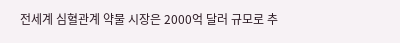전세계 심혈관계 약물 시장은 2000억 달러 규모로 추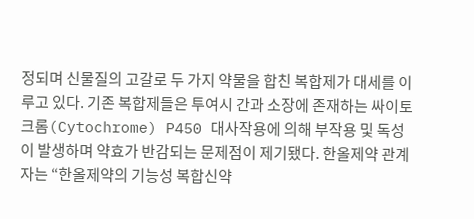정되며 신물질의 고갈로 두 가지 약물을 합친 복합제가 대세를 이루고 있다. 기존 복합제들은 투여시 간과 소장에 존재하는 싸이토크롬(Cytochrome) P450 대사작용에 의해 부작용 및 독성이 발생하며 약효가 반감되는 문제점이 제기됐다. 한올제약 관계자는 “한올제약의 기능성 복합신약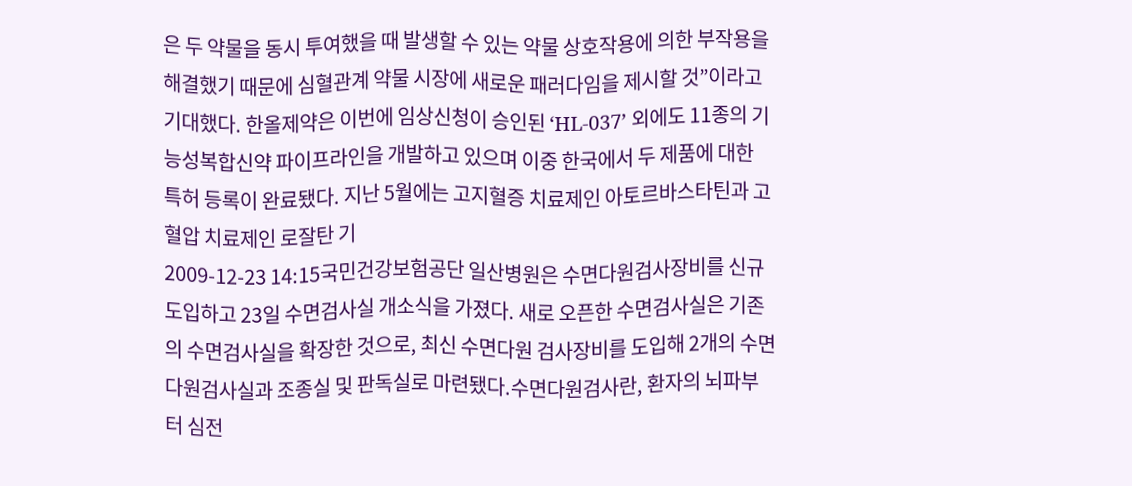은 두 약물을 동시 투여했을 때 발생할 수 있는 약물 상호작용에 의한 부작용을 해결했기 때문에 심혈관계 약물 시장에 새로운 패러다임을 제시할 것”이라고 기대했다. 한올제약은 이번에 임상신청이 승인된 ‘HL-037’ 외에도 11종의 기능성복합신약 파이프라인을 개발하고 있으며 이중 한국에서 두 제품에 대한 특허 등록이 완료됐다. 지난 5월에는 고지혈증 치료제인 아토르바스타틴과 고혈압 치료제인 로잘탄 기
2009-12-23 14:15국민건강보험공단 일산병원은 수면다원검사장비를 신규 도입하고 23일 수면검사실 개소식을 가졌다. 새로 오픈한 수면검사실은 기존의 수면검사실을 확장한 것으로, 최신 수면다원 검사장비를 도입해 2개의 수면다원검사실과 조종실 및 판독실로 마련됐다.수면다원검사란, 환자의 뇌파부터 심전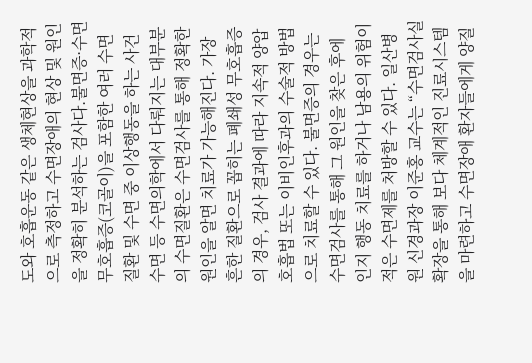도와 호흡운동 같은 생체현상을 과학적으로 측정하고 수면장애의 현상 및 원인을 정확히 분석하는 검사다.불면증·수면 무호흡증(코골이)을 포함한 여러 수면질환 및 수면 중 이상행동을 하는 사건수면 등 수면의학에서 다뤄지는 대부분의 수면질환은 수면검사를 통해 정확한 원인을 알면 치료가 가능해진다. 가장 흔한 질환으로 꼽히는 폐쇄성 무호흡증의 경우, 검사 결과에 따라 지속적 양압 호흡법 또는 이비인후과의 수술적 방법으로 치료할 수 있다. 불면증의 경우는 수면검사를 통해 그 원인을 찾은 후에 인지 행동 치료를 하거나 남용의 위험이 적은 수면제를 처방할 수 있다. 일산병원 신경과장 이준홍 교수는 “수면검사실 확장을 통해 보다 체계적인 진료시스템을 마련하고 수면장애 환자들에게 양질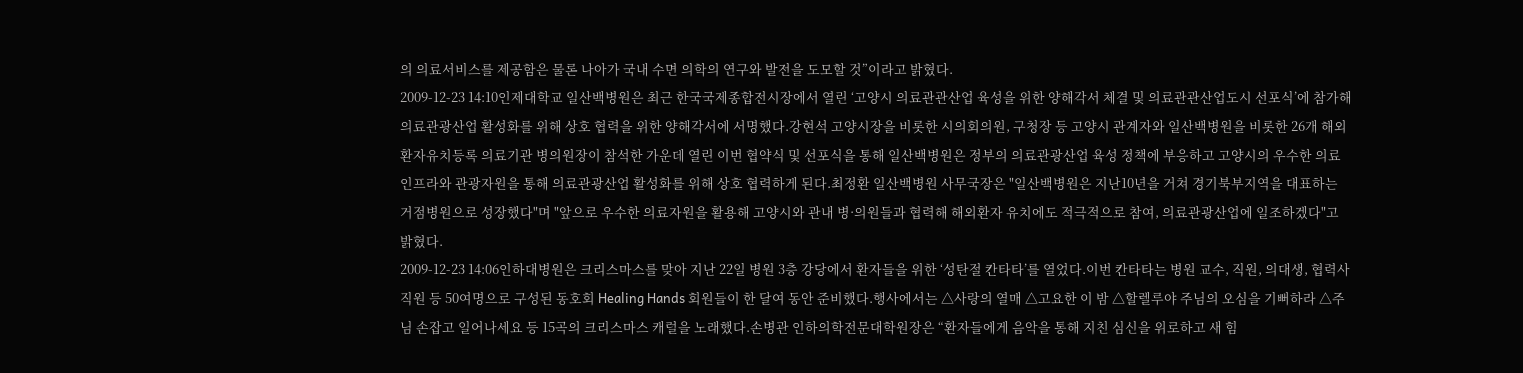의 의료서비스를 제공함은 물론 나아가 국내 수면 의학의 연구와 발전을 도모할 것”이라고 밝혔다.
2009-12-23 14:10인제대학교 일산백병원은 최근 한국국제종합전시장에서 열린 ‘고양시 의료관관산업 육성을 위한 양해각서 체결 및 의료관관산업도시 선포식’에 참가해 의료관광산업 활성화를 위해 상호 협력을 위한 양해각서에 서명했다.강현석 고양시장을 비롯한 시의회의원, 구청장 등 고양시 관계자와 일산백병원을 비롯한 26개 해외환자유치등록 의료기관 병의원장이 참석한 가운데 열린 이번 협약식 및 선포식을 통해 일산백병원은 정부의 의료관광산업 육성 정책에 부응하고 고양시의 우수한 의료인프라와 관광자원을 통해 의료관광산업 활성화를 위해 상호 협력하게 된다.최정환 일산백병원 사무국장은 "일산백병원은 지난10년을 거쳐 경기북부지역을 대표하는 거점병원으로 성장했다"며 "앞으로 우수한 의료자원을 활용해 고양시와 관내 병·의원들과 협력해 해외환자 유치에도 적극적으로 참여, 의료관광산업에 일조하겠다"고 밝혔다.
2009-12-23 14:06인하대병원은 크리스마스를 맞아 지난 22일 병원 3층 강당에서 환자들을 위한 ‘성탄절 칸타타’를 열었다.이번 칸타타는 병원 교수, 직원, 의대생, 협력사 직원 등 50여명으로 구성된 동호회 Healing Hands 회원들이 한 달여 동안 준비했다.행사에서는 △사랑의 열매 △고요한 이 밤 △할렐루야 주님의 오심을 기뻐하라 △주님 손잡고 일어나세요 등 15곡의 크리스마스 캐럴을 노래했다.손병관 인하의학전문대학원장은 “환자들에게 음악을 통해 지친 심신을 위로하고 새 힘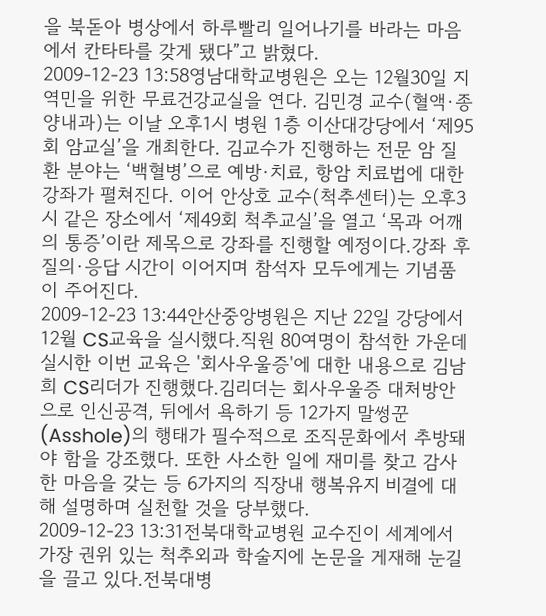을 북돋아 병상에서 하루빨리 일어나기를 바라는 마음에서 칸타타를 갖게 됐다”고 밝혔다.
2009-12-23 13:58영남대학교병원은 오는 12월30일 지역민을 위한 무료건강교실을 연다. 김민경 교수(혈액·종양내과)는 이날 오후1시 병원 1층 이산대강당에서 ‘제95회 암교실’을 개최한다. 김교수가 진행하는 전문 암 질환 분야는 ‘백혈병’으로 예방·치료, 항암 치료법에 대한 강좌가 펼쳐진다. 이어 안상호 교수(척추센터)는 오후3시 같은 장소에서 ‘제49회 척추교실’을 열고 ‘목과 어깨의 통증’이란 제목으로 강좌를 진행할 예정이다.강좌 후 질의·응답 시간이 이어지며 참석자 모두에게는 기념품이 주어진다.
2009-12-23 13:44안산중앙병원은 지난 22일 강당에서 12월 CS교육을 실시했다.직원 80여명이 참석한 가운데 실시한 이번 교육은 '회사우울증'에 대한 내용으로 김남희 CS리더가 진행했다.김리더는 회사우울증 대처방안으로 인신공격, 뒤에서 욕하기 등 12가지 말썽꾼(Asshole)의 행태가 필수적으로 조직문화에서 추방돼야 함을 강조했다. 또한 사소한 일에 재미를 찾고 감사한 마음을 갖는 등 6가지의 직장내 행복유지 비결에 대해 설명하며 실천할 것을 당부했다.
2009-12-23 13:31전북대학교병원 교수진이 세계에서 가장 권위 있는 척추외과 학술지에 논문을 게재해 눈길을 끌고 있다.전북대병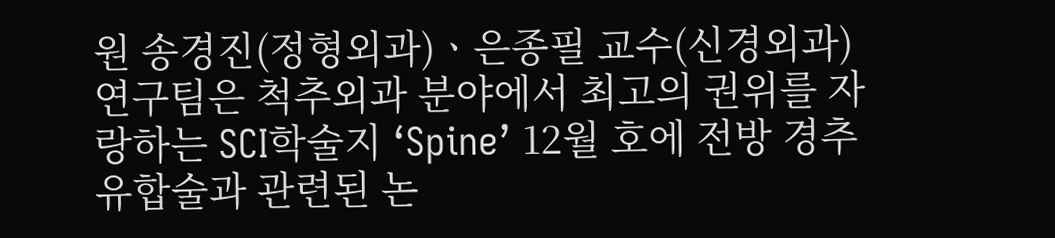원 송경진(정형외과)ㆍ은종필 교수(신경외과) 연구팀은 척추외과 분야에서 최고의 권위를 자랑하는 SCI학술지 ‘Spine’ 12월 호에 전방 경추유합술과 관련된 논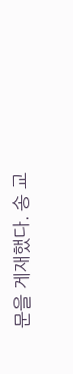문을 게재했다. 송 교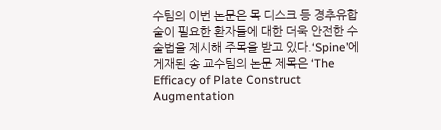수팀의 이번 논문은 목 디스크 등 경추유합술이 필요한 환자들에 대한 더욱 안전한 수술법을 제시해 주목을 받고 있다.‘Spine’에 게재된 송 교수팀의 논문 제목은 ‘The Efficacy of Plate Construct Augmentation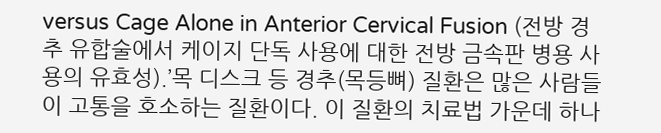versus Cage Alone in Anterior Cervical Fusion (전방 경추 유합술에서 케이지 단독 사용에 대한 전방 금속판 병용 사용의 유효성).’목 디스크 등 경추(목등뼈) 질환은 많은 사람들이 고통을 호소하는 질환이다. 이 질환의 치료법 가운데 하나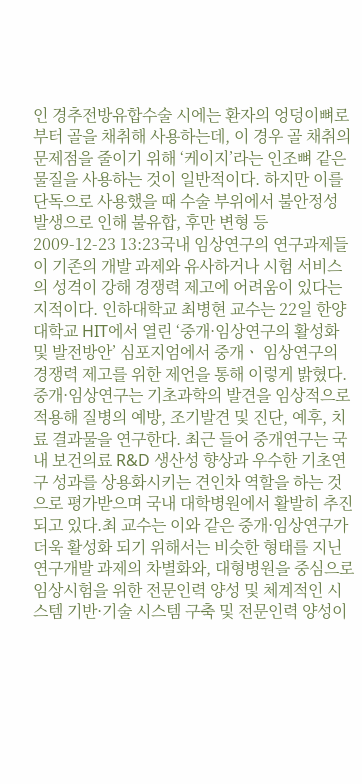인 경추전방유합수술 시에는 환자의 엉덩이뼈로부터 골을 채취해 사용하는데, 이 경우 골 채취의 문제점을 줄이기 위해 ‘케이지’라는 인조뼈 같은 물질을 사용하는 것이 일반적이다. 하지만 이를 단독으로 사용했을 때 수술 부위에서 불안정성 발생으로 인해 불유합, 후만 변형 등
2009-12-23 13:23국내 임상연구의 연구과제들이 기존의 개발 과제와 유사하거나 시험 서비스의 성격이 강해 경쟁력 제고에 어려움이 있다는 지적이다. 인하대학교 최병현 교수는 22일 한양대학교 HIT에서 열린 ‘중개·임상연구의 활성화 및 발전방안’ 심포지엄에서 중개ㆍ 임상연구의 경쟁력 제고를 위한 제언을 통해 이렇게 밝혔다.중개·임상연구는 기초과학의 발견을 임상적으로 적용해 질병의 예방, 조기발견 및 진단, 예후, 치료 결과물을 연구한다. 최근 들어 중개연구는 국내 보건의료 R&D 생산성 향상과 우수한 기초연구 성과를 상용화시키는 견인차 역할을 하는 것으로 평가받으며 국내 대학병원에서 활발히 추진되고 있다.최 교수는 이와 같은 중개·임상연구가 더욱 활성화 되기 위해서는 비슷한 형태를 지닌 연구개발 과제의 차별화와, 대형병원을 중심으로 임상시험을 위한 전문인력 양성 및 체계적인 시스템 기반·기술 시스템 구축 및 전문인력 양성이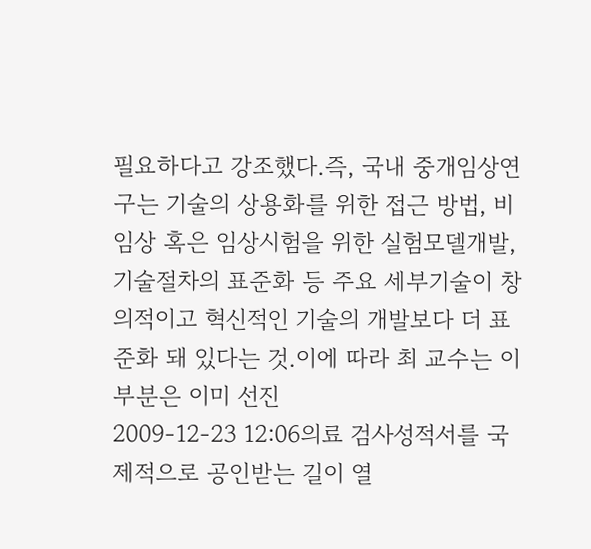필요하다고 강조했다.즉, 국내 중개임상연구는 기술의 상용화를 위한 접근 방법, 비임상 혹은 임상시험을 위한 실험모델개발, 기술절차의 표준화 등 주요 세부기술이 창의적이고 혁신적인 기술의 개발보다 더 표준화 돼 있다는 것.이에 따라 최 교수는 이부분은 이미 선진
2009-12-23 12:06의료 검사성적서를 국제적으로 공인받는 길이 열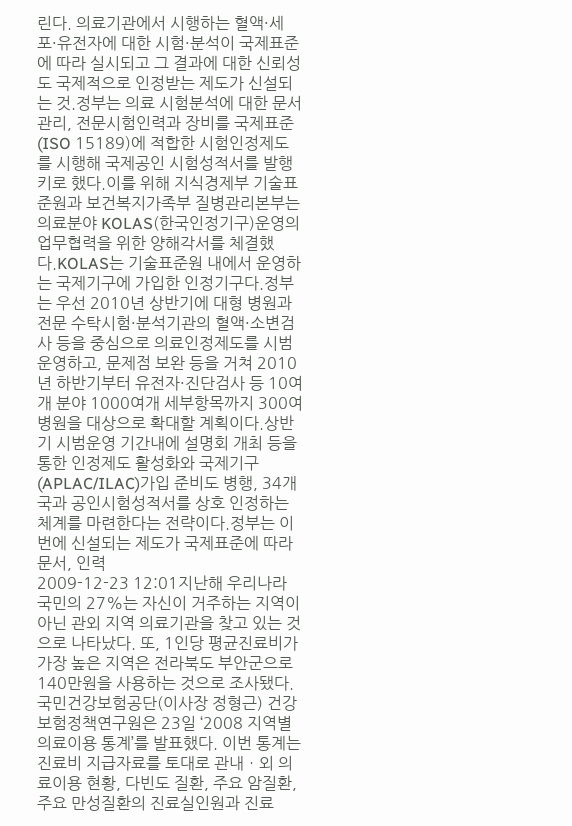린다. 의료기관에서 시행하는 혈액·세포·유전자에 대한 시험·분석이 국제표준에 따라 실시되고 그 결과에 대한 신뢰성도 국제적으로 인정받는 제도가 신설되는 것.정부는 의료 시험분석에 대한 문서관리, 전문시험인력과 장비를 국제표준(ISO 15189)에 적합한 시험인정제도를 시행해 국제공인 시험성적서를 발행키로 했다.이를 위해 지식경제부 기술표준원과 보건복지가족부 질병관리본부는 의료분야 KOLAS(한국인정기구)운영의 업무협력을 위한 양해각서를 체결했다.KOLAS는 기술표준원 내에서 운영하는 국제기구에 가입한 인정기구다.정부는 우선 2010년 상반기에 대형 병원과 전문 수탁시험·분석기관의 혈액·소변검사 등을 중심으로 의료인정제도를 시범운영하고, 문제점 보완 등을 거쳐 2010년 하반기부터 유전자·진단검사 등 10여개 분야 1000여개 세부항목까지 300여 병원을 대상으로 확대할 계획이다.상반기 시범운영 기간내에 설명회 개최 등을 통한 인정제도 활성화와 국제기구(APLAC/ILAC)가입 준비도 병행, 34개국과 공인시험성적서를 상호 인정하는 체계를 마련한다는 전략이다.정부는 이번에 신설되는 제도가 국제표준에 따라 문서, 인력
2009-12-23 12:01지난해 우리나라 국민의 27%는 자신이 거주하는 지역이 아닌 관외 지역 의료기관을 찾고 있는 것으로 나타났다. 또, 1인당 평균진료비가 가장 높은 지역은 전라북도 부안군으로 140만원을 사용하는 것으로 조사됐다. 국민건강보험공단(이사장 정형근) 건강보험정책연구원은 23일 ‘2008 지역별 의료이용 통계’를 발표했다. 이번 통계는 진료비 지급자료를 토대로 관내ㆍ외 의료이용 현황, 다빈도 질환, 주요 암질환, 주요 만성질환의 진료실인원과 진료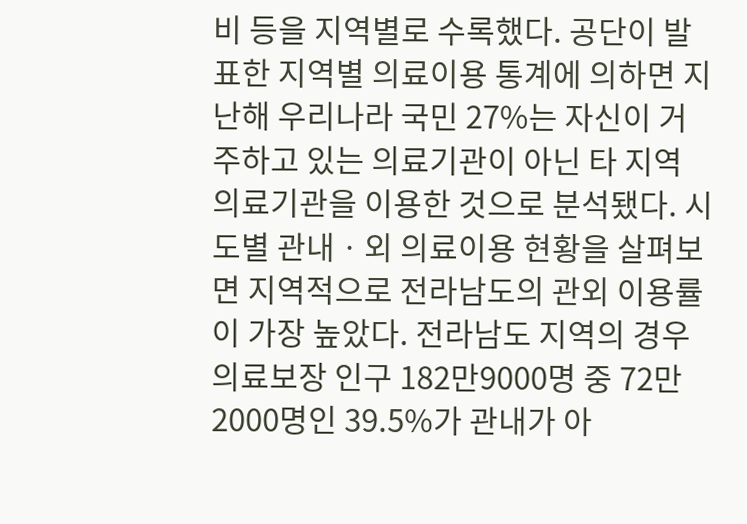비 등을 지역별로 수록했다. 공단이 발표한 지역별 의료이용 통계에 의하면 지난해 우리나라 국민 27%는 자신이 거주하고 있는 의료기관이 아닌 타 지역 의료기관을 이용한 것으로 분석됐다. 시도별 관내ㆍ외 의료이용 현황을 살펴보면 지역적으로 전라남도의 관외 이용률이 가장 높았다. 전라남도 지역의 경우 의료보장 인구 182만9000명 중 72만2000명인 39.5%가 관내가 아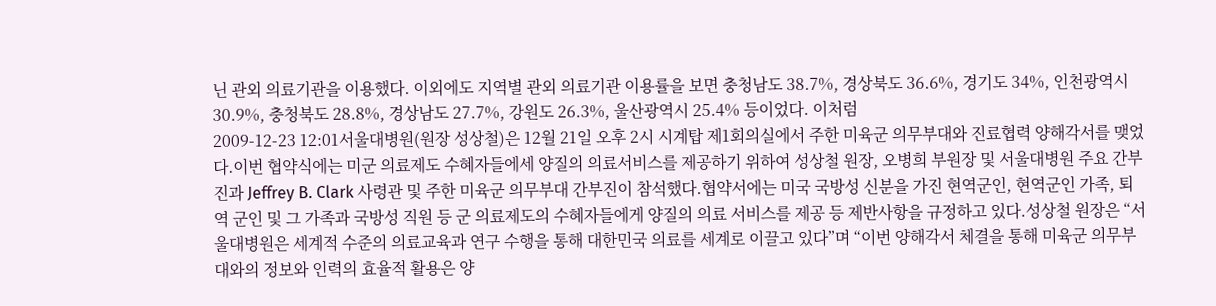닌 관외 의료기관을 이용했다. 이외에도 지역별 관외 의료기관 이용률을 보면 충청남도 38.7%, 경상북도 36.6%, 경기도 34%, 인천광역시 30.9%, 충청북도 28.8%, 경상남도 27.7%, 강원도 26.3%, 울산광역시 25.4% 등이었다. 이처럼
2009-12-23 12:01서울대병원(원장 성상철)은 12월 21일 오후 2시 시계탑 제1회의실에서 주한 미육군 의무부대와 진료협력 양해각서를 맺었다.이번 협약식에는 미군 의료제도 수혜자들에세 양질의 의료서비스를 제공하기 위하여 성상철 원장, 오병희 부원장 및 서울대병원 주요 간부진과 Jeffrey B. Clark 사령관 및 주한 미육군 의무부대 간부진이 참석했다.협약서에는 미국 국방성 신분을 가진 현역군인, 현역군인 가족, 퇴역 군인 및 그 가족과 국방성 직원 등 군 의료제도의 수혜자들에게 양질의 의료 서비스를 제공 등 제반사항을 규정하고 있다.성상철 원장은 “서울대병원은 세계적 수준의 의료교육과 연구 수행을 통해 대한민국 의료를 세계로 이끌고 있다”며 “이번 양해각서 체결을 통해 미육군 의무부대와의 정보와 인력의 효율적 활용은 양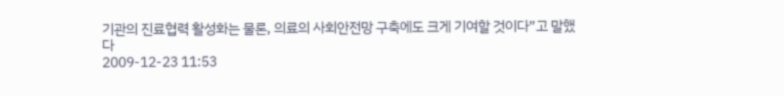기관의 진료협력 활성화는 물론, 의료의 사회안전망 구축에도 크게 기여할 것이다”고 말했다
2009-12-23 11:53